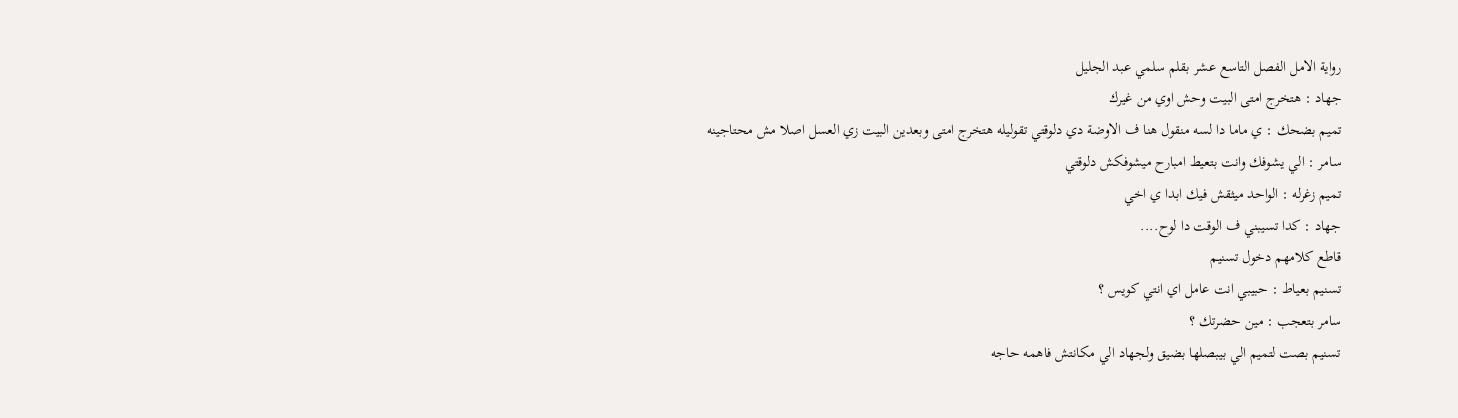رواية الامل الفصل التاسع عشر بقلم سلمي عبد الجليل
جهاد : هتخرج امتى البيت وحش اوي من غيرك
تميم بضحك : ي ماما دا لسه منقول هنا ف الاوضة دي دلوقتي تقوليله هتخرج امتى وبعدين البيت زي العسل اصلا مش محتاجينه
سامر : الي يشوفك وانت بتعيط امبارح ميشوفكش دلوقتي
تميم زغرله : الواحد ميثقش فيك ابدا ي اخي
جهاد : كدا تسيبني ف الوقت دا لوح....
قاطع كلامهم دخول تسنيم
تسنيم بعياط : حبيبي انت عامل اي انتي كويس ؟
سامر بتعجب : مين حضرتك ؟
تسنيم بصت لتميم الي بيبصلها بضيق ولجهاد الي مكانتش فاهمه حاجه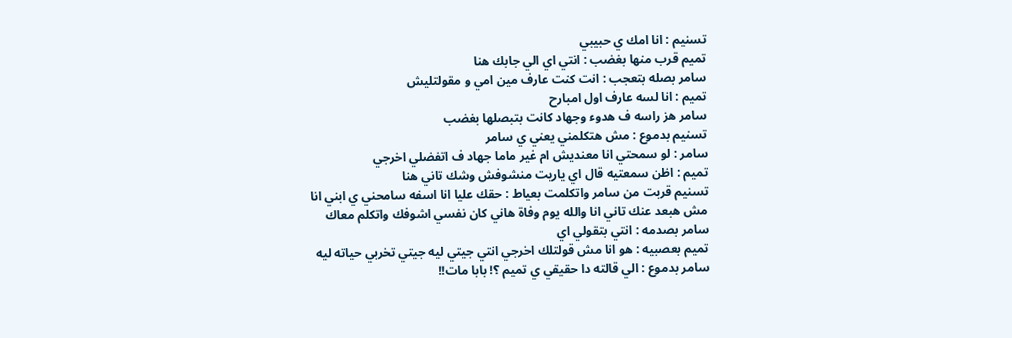تسنيم : انا امك ي حبيبي
تميم قرب منها بغضب : انتي اي الي جابك هنا
سامر بصله بتعجب : انت كنت عارف مين امي و مقولتليش
تميم : انا لسه عارف اول امبارح
سامر هز راسه ف هدوء وجهاد كانت بتبصلها بغضب
تسنيم بدموع : مش هتكلمني يعني ي سامر
سامر : لو سمحتي انا معنديش ام غير ماما جهاد ف اتفضلي اخرجي
تميم : اظن سمعتيه قال اي ياريت منشوفش وشك تاني هنا
تسنيم قربت من سامر واتكلمت بعياط : حقك عليا انا اسفه سامحني ي ابني انا مش هبعد عنك تاني انا والله يوم وفاة هاني كان نفسي اشوفك واتكلم معاك
سامر بصدمه : انتي بتقولي اي
تميم بعصبيه : هو انا مش قولتلك اخرجي انتي جيتي ليه جيتي تخربي حياته ليه
سامر بدموع : الي قالته دا حقيقي ي تميم ؟! بابا مات!!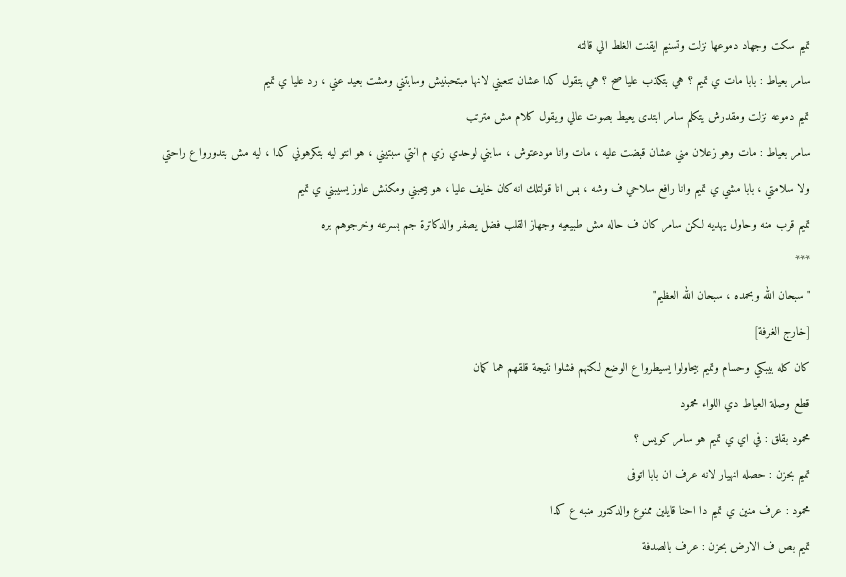تميم سكت وجهاد دموعها نزلت وتسنيم ايقنت الغلط الي قالته
سامر بعياط : بابا مات ي تميم ؟ هي بتكذب عليا صح ؟ هي بتقول كدا عشان تتعبني لانها مبتحبنيش وسابتني ومشت بعيد عني ، رد عليا ي تميم
تميم دموعه نزلت ومقدرش يتكلم سامر ابتدى يعيط بصوت عالي ويقول كلام مش مترتب
سامر بعياط : مات وهو زعلان مني عشان قبضت عليه ، مات وانا مودعتوش ، سابني لوحدي زي م انتي سبتيني ، هو انتو ليه بتكرهوني كدا ، ليه مش بتدوروا ع راحتي ولا سلامتي ، بابا مشي ي تميم وانا رافع سلاحي ف وشه ، بس انا قولتلك انه كان خايف عليا ، هو بيحبني ومكنش عاوز يسيبني ي تميم
تميم قرب منه وحاول يهديه لكن سامر كان ف حاله مش طبيعيه وجهاز القلب فضل يصفر والدكاترة جم بسرعه وخرجوهم بره
***
"سبحان الله وبحمده ، سبحان الله العظيم"
[خارج الغرفة]
كان كله بيبكي وحسام وتميم بيحاولوا يسيطروا ع الوضع لكنهم فشلوا نتيجة قلقهم هما كمان
قطع وصلة العياط دي اللواء محمود
محمود بقلق : في اي ي تميم هو سامر كويس ؟
تميم بحزن : حصله انهيار لانه عرف ان بابا اتوفى
محمود : عرف منين ي تميم دا احنا قايلين ممنوع والدكتور منبه ع كدا
تميم بص ف الارض بحزن : عرف بالصدفة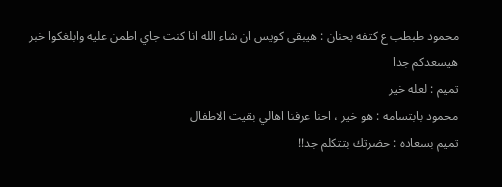محمود طبطب ع كتفه بحنان : هيبقى كويس ان شاء الله انا كنت جاي اطمن عليه وابلغكوا خبر هيسعدكم جدا
تميم : لعله خير
محمود بابتسامه : هو خير ، احنا عرفنا اهالي بقيت الاطفال
تميم بسعاده : حضرتك بتتكلم جد!!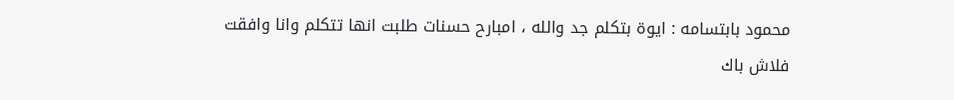محمود بابتسامه : ايوة بتكلم جد والله ، امبارح حسنات طلبت انها تتكلم وانا وافقت
فلاش باك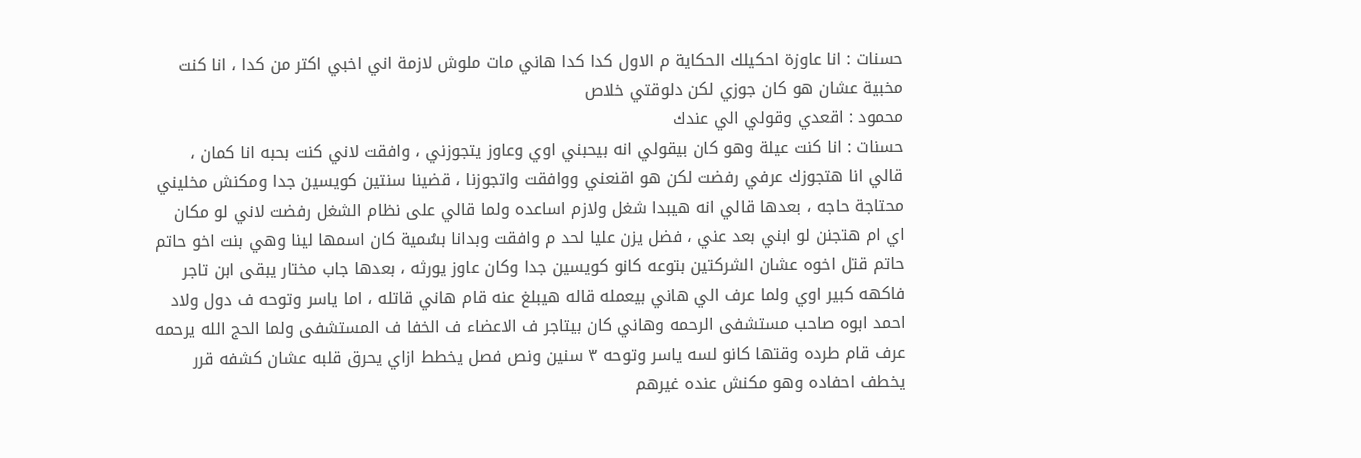حسنات : انا عاوزة احكيلك الحكاية م الاول كدا كدا هاني مات ملوش لازمة اني اخبي اكتر من كدا ، انا كنت مخبية عشان هو كان جوزي لكن دلوقتي خلاص
محمود : اقعدي وقولي الي عندك
حسنات : انا كنت عيلة وهو كان بيقولي انه بيحبني اوي وعاوز يتجوزني ، وافقت لاني كنت بحبه انا كمان ، قالي انا هتجوزك عرفي رفضت لكن هو اقنعني ووافقت واتجوزنا ، قضينا سنتين كويسين جدا ومكنش مخليني محتاجة حاجه ، بعدها قالي انه هيبدا شغل ولازم اساعده ولما قالي على نظام الشغل رفضت لاني لو مكان اي ام هتجنن لو ابني بعد عني ، فضل يزن عليا لحد م وافقت وبدانا بسُمية كان اسمها لينا وهي بنت اخو حاتم
حاتم قتل اخوه عشان الشركتين بتوعه كانو كويسين جدا وكان عاوز يورثه ، بعدها جاب مختار يبقى ابن تاجر فاكهه كبير اوي ولما عرف الي هاني بيعمله قاله هيبلغ عنه قام هاني قاتله ، اما ياسر وتوحه ف دول ولاد احمد ابوه صاحب مستشفى الرحمه وهاني كان بيتاجر ف الاعضاء ف الخفا ف المستشفى ولما الحج الله يرحمه عرف قام طرده وقتها كانو لسه ياسر وتوحه ٣ سنين ونص فصل يخطط ازاي يحرق قلبه عشان كشفه قرر يخطف احفاده وهو مكنش عنده غيرهم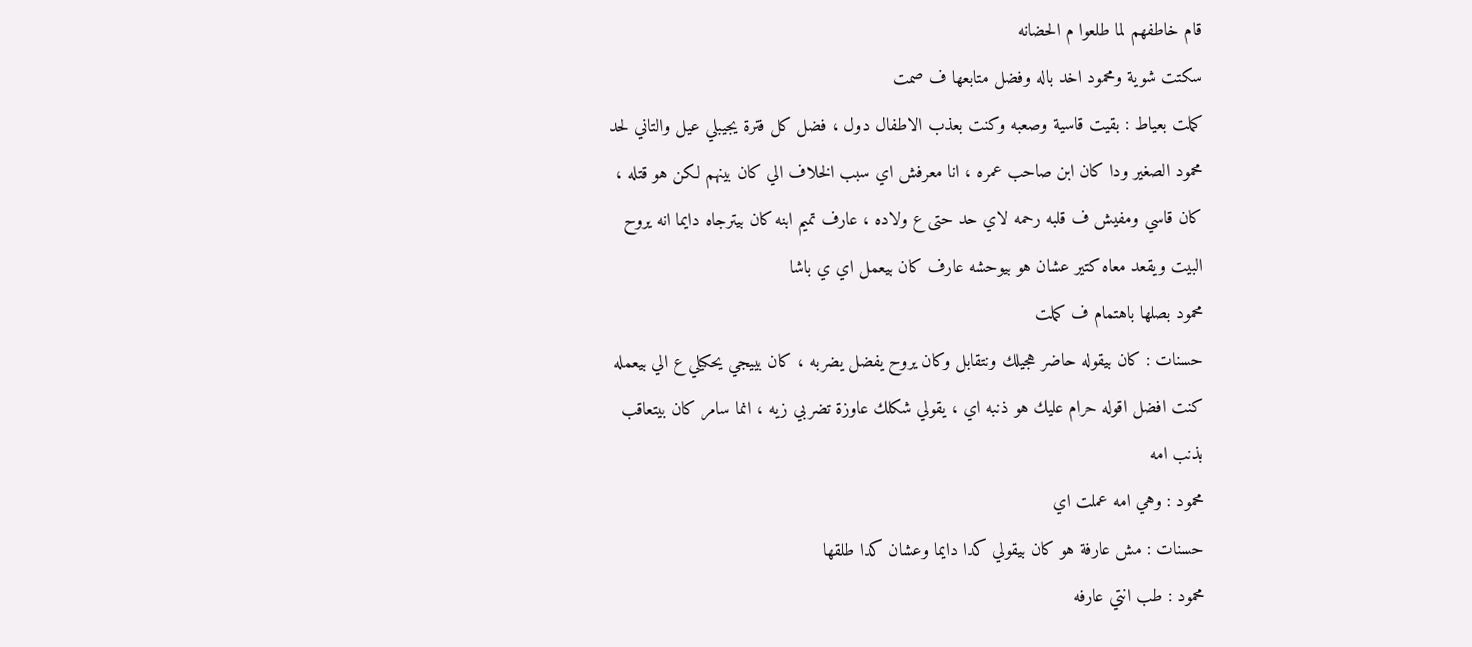قام خاطفهم لما طلعوا م الحضانه
سكتت شوية ومحمود اخد باله وفضل متابعها ف صمت
كملت بعياط : بقيت قاسية وصعبه وكنت بعذب الاطفال دول ، فضل كل فترة يجيبلي عيل والتاني لحد محمود الصغير ودا كان ابن صاحب عمره ، انا معرفش اي سبب الخلاف الي كان بينهم لكن هو قتله ، كان قاسي ومفيش ف قلبه رحمه لاي حد حتى ع ولاده ، عارف تميم ابنه كان بيترجاه دايما انه يروح البيت ويقعد معاه كتير عشان هو بيوحشه عارف كان بيعمل اي ي باشا
محمود بصلها باهتمام ف كملت
حسنات : كان بيقوله حاضر هجيلك ونتقابل وكان يروح يفضل يضربه ، كان بييجي يحكيلي ع الي بيعمله كنت افضل اقوله حرام عليك هو ذنبه اي ، يقولي شكلك عاوزة تضربي زيه ، انما سامر كان بيتعاقب بذنب امه
محمود : وهي امه عملت اي
حسنات : مش عارفة هو كان بيقولي كدا دايما وعشان كدا طلقها
محمود : طب انتي عارفه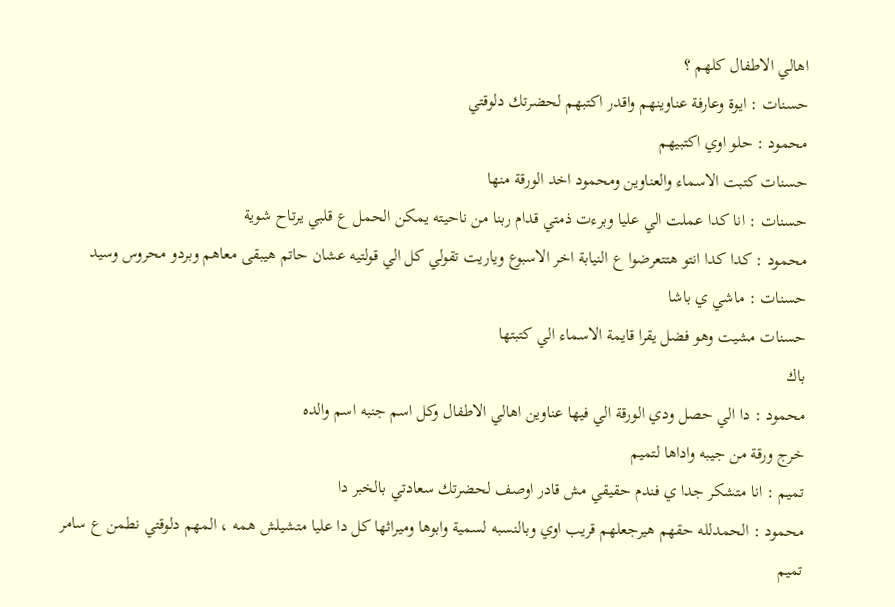اهالي الاطفال كلهم ؟
حسنات : ايوة وعارفة عناوينهم واقدر اكتبهم لحضرتك دلوقتي
محمود : حلو اوي اكتبيهم
حسنات كتبت الاسماء والعناوين ومحمود اخد الورقة منها
حسنات : انا كدا عملت الي عليا وبرءت ذمتي قدام ربنا من ناحيته يمكن الحمل ع قلبي يرتاح شوية
محمود : كدا كدا انتو هتتعرضوا ع النيابة اخر الاسبوع وياريت تقولي كل الي قولتيه عشان حاتم هيبقى معاهم وبردو محروس وسيد
حسنات : ماشي ي باشا
حسنات مشيت وهو فضل يقرا قايمة الاسماء الي كتبتها
باك
محمود : دا الي حصل ودي الورقة الي فيها عناوين اهالي الاطفال وكل اسم جنبه اسم والده
خرج ورقة من جيبه واداها لتميم
تميم : انا متشكر جدا ي فندم حقيقي مش قادر اوصف لحضرتك سعادتي بالخبر دا
محمود : الحمدلله حقهم هيرجعلهم قريب اوي وبالنسبه لسمية وابوها وميراثها كل دا عليا متشيلش همه ، المهم دلوقتي نطمن ع سامر
تميم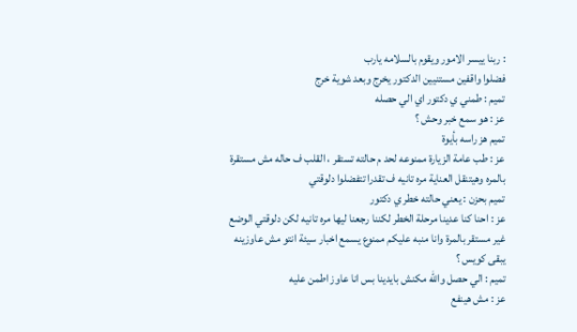: ربنا ييسر الامور ويقوم بالسلامه يارب
فضلوا واقفين مستنيين الدكتور يخرج وبعد شوية خرج
تميم : طمني ي دكتور اي الي حصله
عز : هو سمع خبر وحش ؟
تميم هز راسه بأيوة
عز : طب عامة الزيارة ممنوعه لحد م حالته تستقر ، القلب ف حاله مش مستقرة بالمره وهيتنقل العناية مره تانيه ف تقدرا تتفضلوا دلوقتي
تميم بحزن : يعني حالته خطر ي دكتور
عز : احنا كنا عدينا مرحلة الخطر لكننا رجعنا ليها مره تانيه لكن دلوقتي الوضع غير مستقر بالمرة وانا منبه عليكم ممنوع يسمع اخبار سيئة انتو مش عاوزينه يبقى كويس ؟
تميم : الي حصل والله مكنش بايدينا بس انا عاوز اطمن عليه
عز : مش هينفع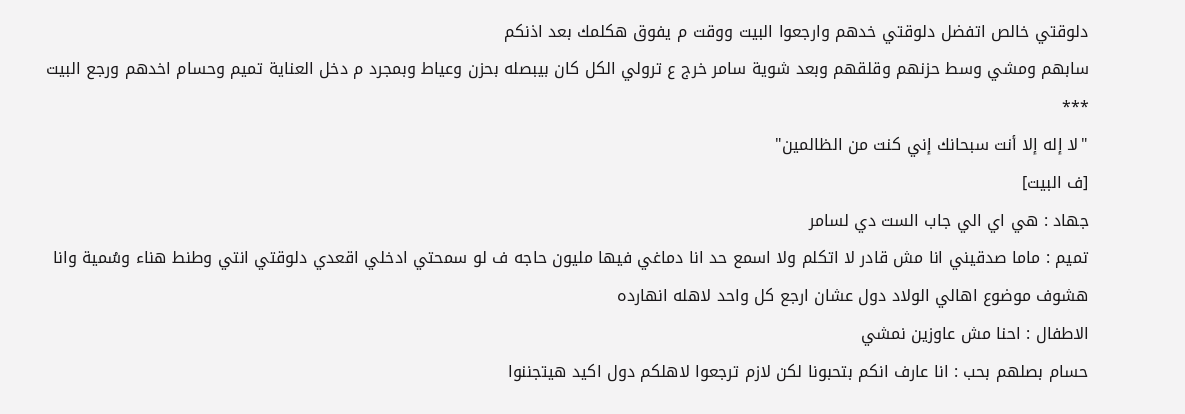دلوقتي خالص اتفضل دلوقتي خدهم وارجعوا البيت ووقت م يفوق هكلمك بعد اذنكم
سابهم ومشي وسط حزنهم وقلقهم وبعد شوية سامر خرج ع ترولي الكل كان بيبصله بحزن وعياط وبمجرد م دخل العناية تميم وحسام اخدهم ورجع البيت
***
"لا إله إلا أنت سبحانك إني كنت من الظالمين"
[ف البيت]
جهاد : هي اي الي جاب الست دي لسامر
تميم : ماما صدقيني انا مش قادر لا اتكلم ولا اسمع حد انا دماغي فيها مليون حاجه ف لو سمحتي ادخلي اقعدي دلوقتي انتي وطنط هناء وسُمية وانا هشوف موضوع اهالي الولاد دول عشان ارجع كل واحد لاهله انهارده
الاطفال : احنا مش عاوزين نمشي
حسام بصلهم بحب : انا عارف انكم بتحبونا لكن لازم ترجعوا لاهلكم دول اكيد هيتجننوا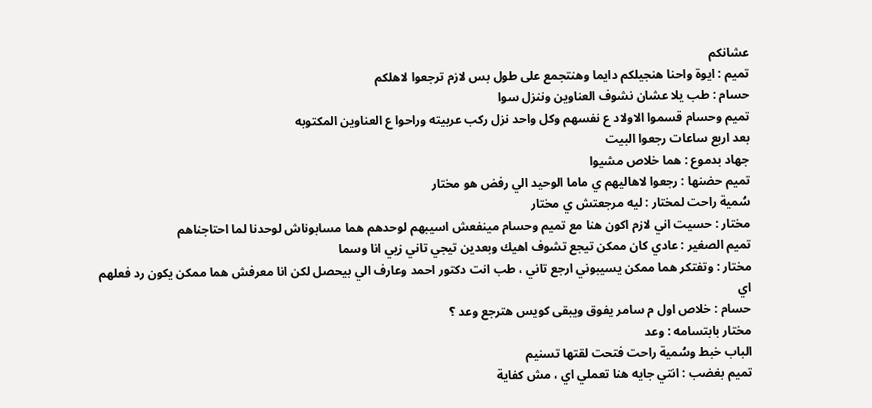عشانكم
تميم : ايوة واحنا هنجيلكم دايما وهنتجمع على طول بس لازم ترجعوا لاهلكم
حسام : طب يلا عشان نشوف العناوين وننزل سوا
تميم وحسام قسموا الاولاد ع نفسهم وكل واحد نزل ركب عربيته وراحوا ع العناوين المكتوبه
بعد اربع ساعات رجعوا البيت
جهاد بدموع : هما خلاص مشيوا
تميم حضنها : رجعوا لاهاليهم ي ماما الوحيد الي رفض هو مختار
سُمية راحت لمختار : ليه مرجعتش ي مختار
مختار : حسيت اني لازم اكون هنا مع تميم وحسام مينفعش اسيبهم لوحدهم هما مسابوناش لوحدنا لما احتاجناهم
تميم الصغير : عادي كان ممكن تيجع تشوف اهيك وبعدين تيجي تاني زيي انا وسما
مختار : وتفتكر هما ممكن يسيبوني ارجع تاني ، طب انت دكتور احمد وعارف الي بيحصل لكن انا معرفش هما ممكن يكون رد فعلهم اي
حسام : خلاص اول م سامر يفوق ويبقى كويس هترجع وعد ؟
مختار بابتسامه : وعد
الباب خبط وسُمية راحت فتحت لقتها تسنيم
تميم بغضب : انتي جايه هنا تعملي اي ، مش كفاية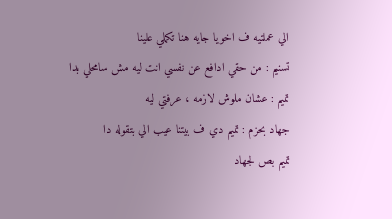الي عملتيه ف اخويا جايه هنا تكملي علينا
تسنيم : من حقي ادافع عن نفسي انت ليه مش سامحلي بدا
تميم : عشان ملوش لازمه ، عرفتي ليه
جهاد بحزم : تميم دي ف بيتنا عيب الي بتقوله دا
تميم بص لجهاد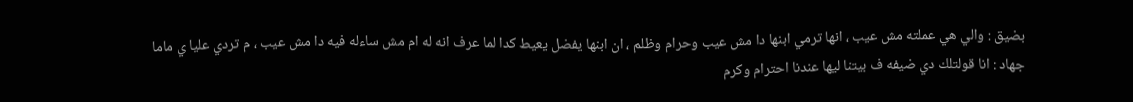بضيق : والي هي عملته مش عيب ، انها ترمي ابنها دا مش عيب وحرام وظلم ، ان ابنها يفضل يعيط كدا لما عرف انه له ام مش ساءله فيه دا مش عيب ، م تردي عليا ي ماما
جهاد : انا قولتلك دي ضيفه ف بيتنا ليها عندنا احترام وكرم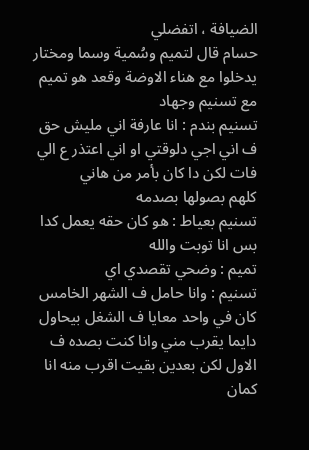الضيافة ، اتفضلي
حسام قال لتميم وسُمية وسما ومختار يدخلوا مع هناء الاوضة وقعد هو تميم مع تسنيم وجهاد
تسنيم بندم : انا عارفة اني مليش حق ف اني اجي دلوقتي او اني اعتذر ع الي فات لكن دا كان بأمر من هاني
كلهم بصولها بصدمه
تسنيم بعياط : هو كان حقه يعمل كدا بس انا توبت والله
تميم : وضحي تقصدي اي
تسنيم : وانا حامل ف الشهر الخامس كان في واحد معايا ف الشغل بيحاول دايما يقرب مني وانا كنت بصده ف الاول لكن بعدين بقيت اقرب منه انا كمان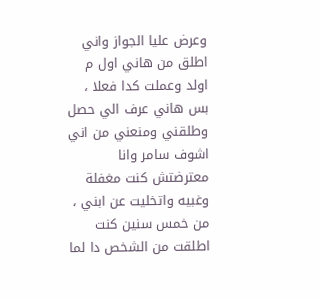وعرض عليا الجواز واني اطلق من هاني اول م اولد وعملت كدا فعلا ، بس هاني عرف الي حصل وطلقني ومنعني من اني اشوف سامر وانا معترضتش كنت مغفلة وغبيه واتخليت عن ابني ، من خمس سنين كنت اطلقت من الشخص دا لما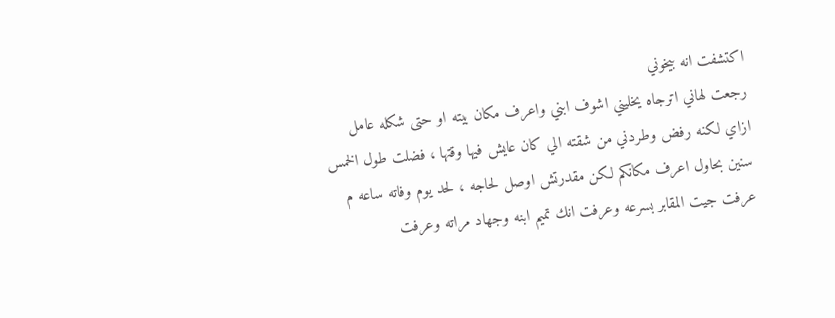اكتشفت انه بيخوني
رجعت لهاني اترجاه يخليني اشوف ابني واعرف مكان بيته او حتى شكله عامل ازاي لكنه رفض وطردني من شقته الي كان عايش فيها وقتها ، فضلت طول الخمس سنين بحاول اعرف مكانكم لكن مقدرتش اوصل لحاجه ، لحد يوم وفاته ساعه م عرفت جيت المقابر بسرعه وعرفت انك تميم ابنه وجهاد مراته وعرفت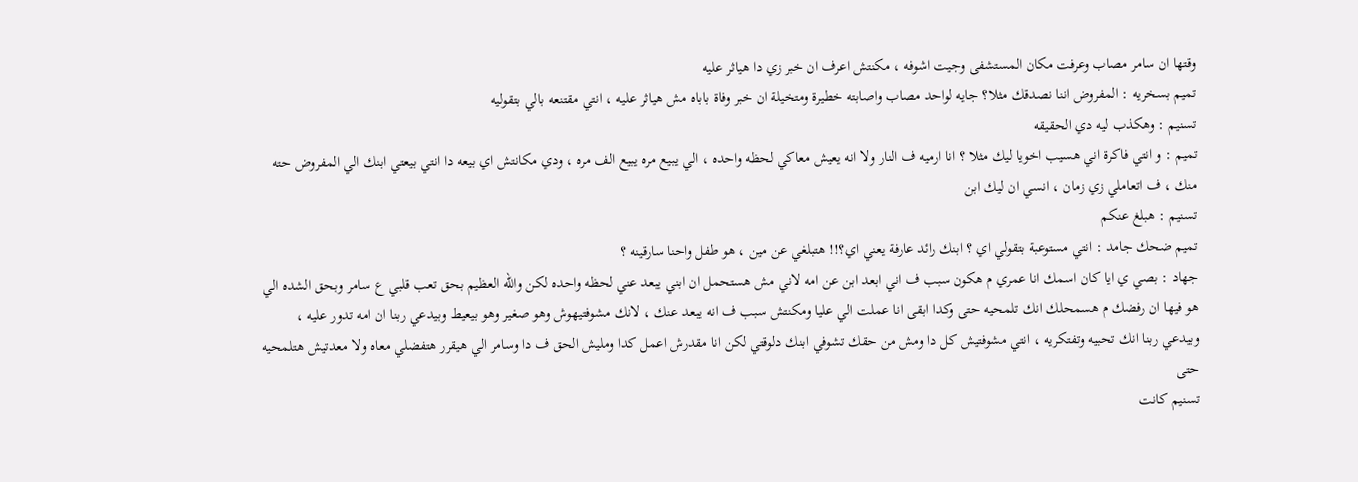وقتها ان سامر مصاب وعرفت مكان المستشفى وجيت اشوفه ، مكنتش اعرف ان خبر زي دا هياثر عليه
تميم بسخريه : المفروض اننا نصدقك مثلا؟ جايه لواحد مصاب واصابته خطيرة ومتخيلة ان خبر وفاة باباه مش هياثر عليه ، انتي مقتنعه بالي بتقوليه
تسنيم : وهكذب ليه دي الحقيقه
تميم : و انتي فاكرة اني هسيب اخويا ليك مثلا ؟ انا ارميه ف النار ولا انه يعيش معاكي لحظه واحده ، الي يبيع مره يبيع الف مره ، ودي مكانتش اي بيعه دا انتي بيعتي ابنك الي المفروض حته منك ، ف اتعاملي زي زمان ، انسي ان ليك ابن
تسنيم : هبلغ عنكم
تميم ضحك جامد : انتي مستوعبة بتقولي اي ؟ ابنك رائد عارفة يعني اي؟!! هتبلغي عن مين ، هو طفل واحنا سارقينه ؟
جهاد : بصي ي ايا كان اسمك انا عمري م هكون سبب ف اني ابعد ابن عن امه لاني مش هستحمل ان ابني يبعد عني لحظه واحده لكن والله العظيم بحق تعب قلبي ع سامر وبحق الشده الي هو فيها ان رفضك م هسمحلك انك تلمحيه حتى وكدا ابقى انا عملت الي عليا ومكنتش سبب ف انه يبعد عنك ، لانك مشوفتيهوش وهو صغير وهو بيعيط وبيدعي ربنا ان امه تدور عليه ، وبيدعي ربنا انك تحبيه وتفتكريه ، انتي مشوفتيش كل دا ومش من حقك تشوفي ابنك دلوقتي لكن انا مقدرش اعمل كدا ومليش الحق ف دا وسامر الي هيقرر هتفضلي معاه ولا معدتيش هتلمحيه حتى
تسنيم كانت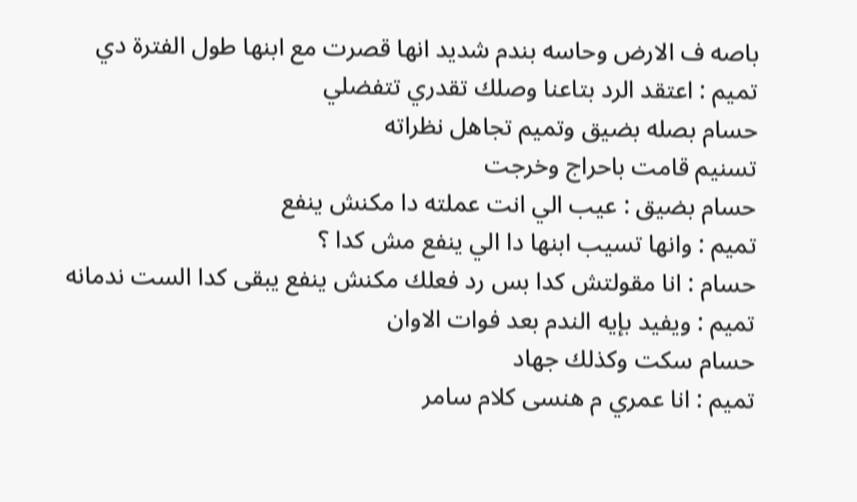باصه ف الارض وحاسه بندم شديد انها قصرت مع ابنها طول الفترة دي
تميم : اعتقد الرد بتاعنا وصلك تقدري تتفضلي
حسام بصله بضيق وتميم تجاهل نظراته
تسنيم قامت باحراج وخرجت
حسام بضيق : عيب الي انت عملته دا مكنش ينفع
تميم : وانها تسيب ابنها دا الي ينفع مش كدا ؟
حسام : انا مقولتش كدا بس رد فعلك مكنش ينفع يبقى كدا الست ندمانه
تميم : ويفيد بإيه الندم بعد فوات الاوان
حسام سكت وكذلك جهاد
تميم : انا عمري م هنسى كلام سامر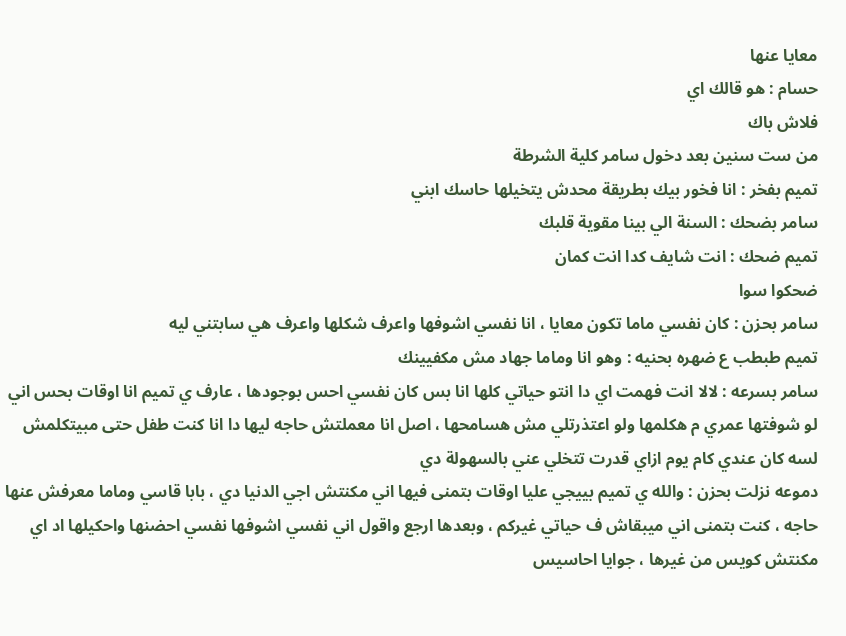معايا عنها
حسام : هو قالك اي
فلاش باك
من ست سنين بعد دخول سامر كلية الشرطة
تميم بفخر : انا فخور بيك بطريقة محدش يتخيلها حاسك ابني
سامر بضحك : السنة الي بينا مقوية قلبك
تميم ضحك : انت شايف كدا انت كمان
ضحكوا سوا
سامر بحزن : كان نفسي ماما تكون معايا ، انا نفسي اشوفها واعرف شكلها واعرف هي سابتني ليه
تميم طبطب ع ضهره بحنيه : وهو انا وماما جهاد مش مكفيينك
سامر بسرعه : لالا انت فهمت اي دا انتو حياتي كلها انا بس كان نفسي احس بوجودها ، عارف ي تميم انا اوقات بحس اني لو شوفتها عمري م هكلمها ولو اعتذرتلي مش هسامحها ، اصل انا معملتش حاجه ليها دا انا كنت طفل حتى مبيتكلمش لسه كان عندي كام يوم ازاي قدرت تتخلي عني بالسهولة دي
دموعه نزلت بحزن : والله ي تميم بييجي عليا اوقات بتمنى فيها اني مكنتش اجي الدنيا دي ، بابا قاسي وماما معرفش عنها حاجه ، كنت بتمنى اني ميبقاش ف حياتي غيركم ، وبعدها ارجع واقول اني نفسي اشوفها نفسي احضنها واحكيلها اد اي مكنتش كويس من غيرها ، جوايا احاسيس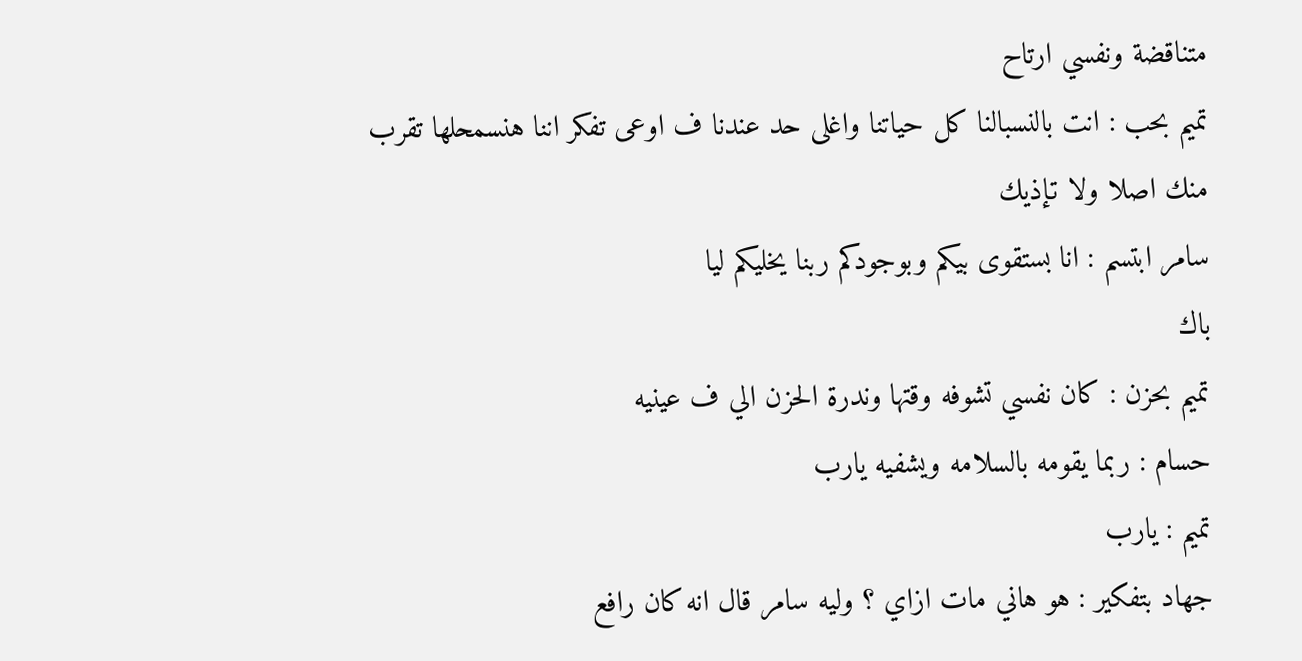متناقضة ونفسي ارتاح
تميم بحب : انت بالنسبالنا كل حياتنا واغلى حد عندنا ف اوعى تفكر اننا هنسمحلها تقرب منك اصلا ولا تإذيك
سامر ابتسم : انا بستقوى بيكم وبوجودكم ربنا يخليكم ليا
باك
تميم بحزن : كان نفسي تشوفه وقتها وندرة الحزن الي ف عينيه
حسام : ربما يقومه بالسلامه ويشفيه يارب
تميم : يارب
جهاد بتفكير : هو هاني مات ازاي ؟ وليه سامر قال انه كان رافع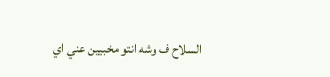السلاح ف وشه انتو مخبيين عني اي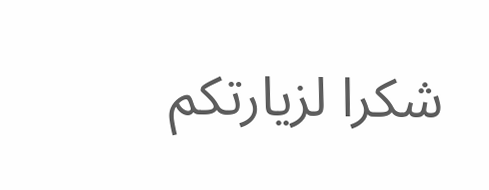شكرا لزيارتكم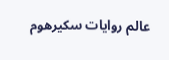عالم روايات سكيرهوم